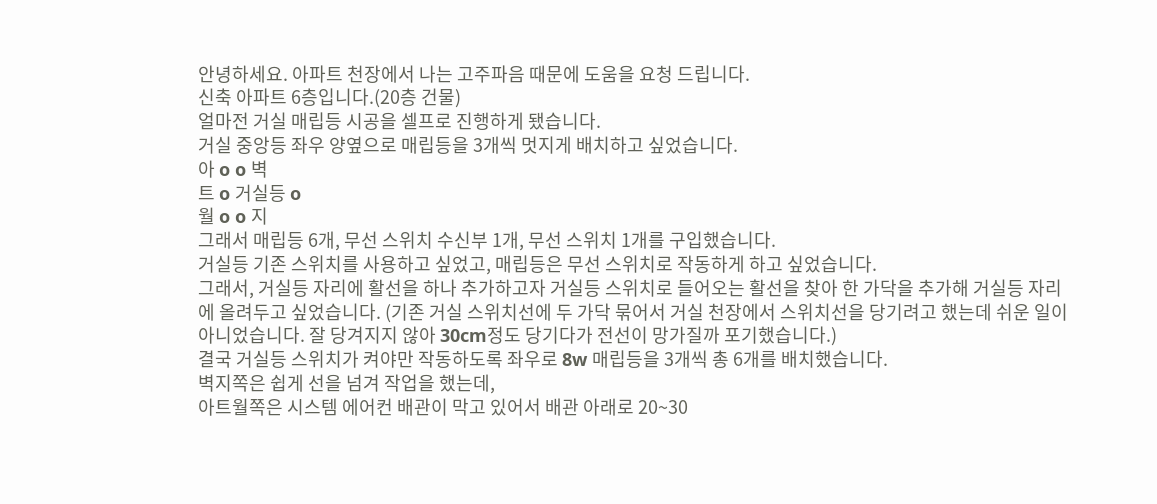안녕하세요. 아파트 천장에서 나는 고주파음 때문에 도움을 요청 드립니다.
신축 아파트 6층입니다.(20층 건물)
얼마전 거실 매립등 시공을 셀프로 진행하게 됐습니다.
거실 중앙등 좌우 양옆으로 매립등을 3개씩 멋지게 배치하고 싶었습니다.
아 o o 벽
트 o 거실등 o
월 o o 지
그래서 매립등 6개, 무선 스위치 수신부 1개, 무선 스위치 1개를 구입했습니다.
거실등 기존 스위치를 사용하고 싶었고, 매립등은 무선 스위치로 작동하게 하고 싶었습니다.
그래서, 거실등 자리에 활선을 하나 추가하고자 거실등 스위치로 들어오는 활선을 찾아 한 가닥을 추가해 거실등 자리에 올려두고 싶었습니다. (기존 거실 스위치선에 두 가닥 묶어서 거실 천장에서 스위치선을 당기려고 했는데 쉬운 일이 아니었습니다. 잘 당겨지지 않아 30cm정도 당기다가 전선이 망가질까 포기했습니다.)
결국 거실등 스위치가 켜야만 작동하도록 좌우로 8w 매립등을 3개씩 총 6개를 배치했습니다.
벽지쪽은 쉽게 선을 넘겨 작업을 했는데,
아트월쪽은 시스템 에어컨 배관이 막고 있어서 배관 아래로 20~30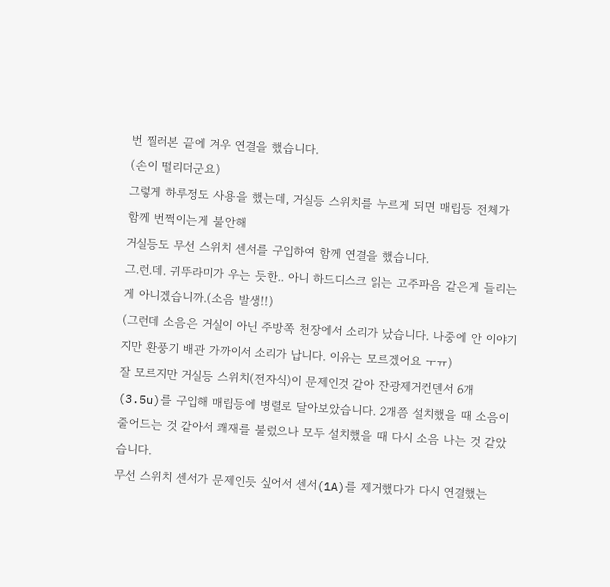번 찔러본 끝에 겨우 연결을 했습니다.
(손이 떨리더군요)
그렇게 하루정도 사용을 했는데, 거실등 스위치를 누르게 되면 매립등 전체가 함께 번쩍이는게 불안해
거실등도 무선 스위치 센서를 구입하여 함께 연결을 했습니다.
그.런.데. 귀뚜라미가 우는 듯한.. 아니 하드디스크 읽는 고주파음 같은게 들리는게 아니겠습니까.(소음 발생!!)
(그런데 소음은 거실이 아닌 주방쪽 천장에서 소리가 났습니다. 나중에 안 이야기지만 환풍기 배관 가까이서 소리가 납니다. 이유는 모르겠어요 ㅜㅠ)
잘 모르지만 거실등 스위치(전자식)이 문제인것 같아 잔광제거컨덴서 6개(3.5u)를 구입해 매립등에 병렬로 달아보았습니다. 2개쯤 설치했을 때 소음이 줄어드는 것 같아서 쾌재를 불렀으나 모두 설치했을 때 다시 소음 나는 것 같았습니다.
무선 스위치 센서가 문제인듯 싶어서 센서(1A)를 제거했다가 다시 연결했는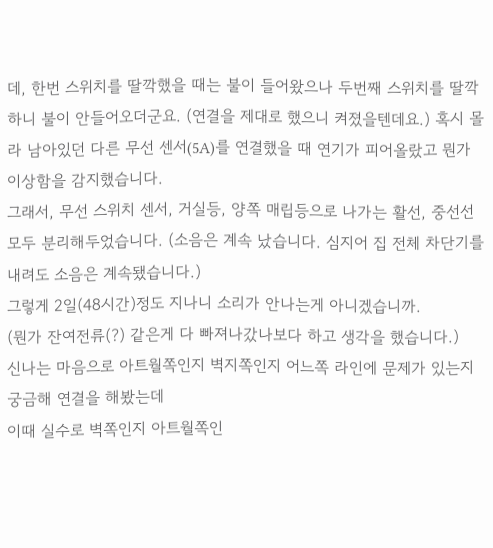데, 한번 스위치를 딸깍했을 때는 불이 들어왔으나 두번째 스위치를 딸깍하니 불이 안들어오더군요. (연결을 제대로 했으니 켜졌을텐데요.) 혹시 몰라 남아있던 다른 무선 센서(5A)를 연결했을 때 연기가 피어올랐고 뭔가 이상함을 감지했습니다.
그래서, 무선 스위치 센서, 거실등, 양쪽 매립등으로 나가는 활선, 중선선 모두 분리해두었습니다. (소음은 계속 났습니다. 심지어 집 전체 차단기를 내려도 소음은 계속됐습니다.)
그렇게 2일(48시간)정도 지나니 소리가 안나는게 아니겠습니까.
(뭔가 잔여전류(?) 같은게 다 빠져나갔나보다 하고 생각을 했습니다.)
신나는 마음으로 아트월쪽인지 벽지쪽인지 어느쪽 라인에 문제가 있는지 궁금해 연결을 해봤는데
이때 실수로 벽쪽인지 아트월쪽인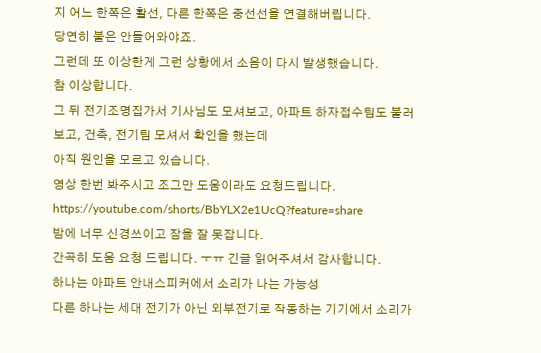지 어느 한쪽은 활선, 다른 한쪽은 중선선을 연결해버립니다.
당연히 불은 안들어와야죠.
그런데 또 이상한게 그런 상황에서 소음이 다시 발생했습니다.
참 이상합니다.
그 뒤 전기조명집가서 기사님도 모셔보고, 아파트 하자접수팀도 불러보고, 건축, 전기팀 모셔서 확인을 했는데
아직 원인을 모르고 있습니다.
영상 한번 봐주시고 조그만 도움이라도 요청드립니다.
https://youtube.com/shorts/BbYLX2e1UcQ?feature=share
밤에 너무 신경쓰이고 잠을 잘 못잡니다.
간곡히 도움 요청 드립니다. ㅜㅠ 긴글 읽어주셔서 감사합니다.
하나는 아파트 안내스피커에서 소리가 나는 가능성
다른 하나는 세대 전기가 아닌 외부전기로 작동하는 기기에서 소리가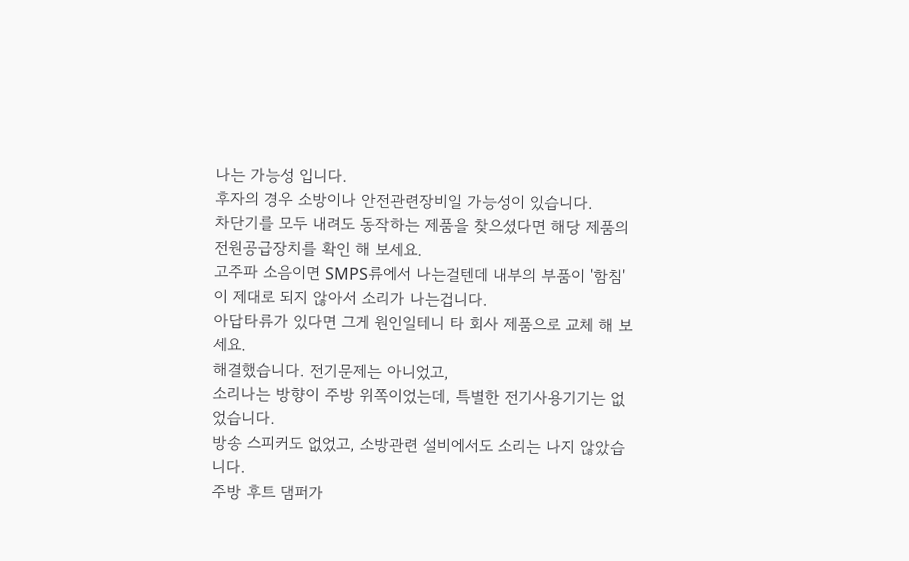나는 가능성 입니다.
후자의 경우 소방이나 안전관련장비일 가능성이 있습니다.
차단기를 모두 내려도 동작하는 제품을 찾으셨다면 해당 제품의 전원공급장치를 확인 해 보세요.
고주파 소음이면 SMPS류에서 나는걸텐데 내부의 부품이 '함침'이 제대로 되지 않아서 소리가 나는겁니다.
아답타류가 있다면 그게 원인일테니 타 회사 제품으로 교체 해 보세요.
해결했습니다. 전기문제는 아니었고,
소리나는 방향이 주방 위쪽이었는데, 특별한 전기사용기기는 없었습니다.
방송 스피커도 없었고, 소방관련 설비에서도 소리는 나지 않았습니다.
주방 후트 댐퍼가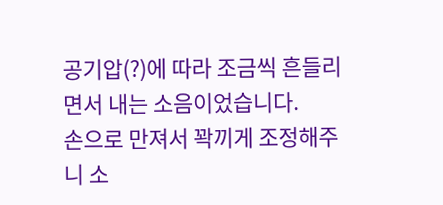공기압(?)에 따라 조금씩 흔들리면서 내는 소음이었습니다.
손으로 만져서 꽉끼게 조정해주니 소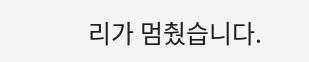리가 멈췄습니다.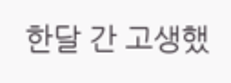한달 간 고생했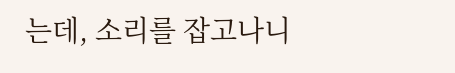는데, 소리를 잡고나니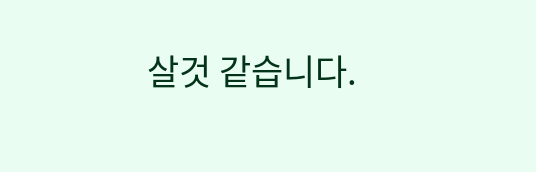살것 같습니다.